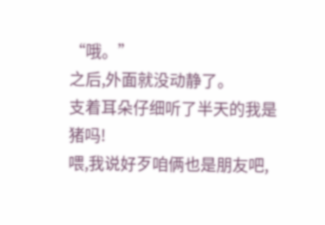“哦。”
之后,外面就没动静了。
支着耳朵仔细听了半天的我是猪吗!
喂,我说好歹咱俩也是朋友吧,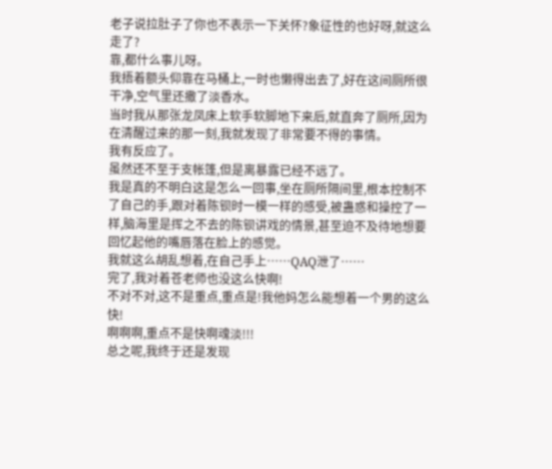老子说拉肚子了你也不表示一下关怀?象征性的也好呀,就这么走了?
靠,都什么事儿呀。
我捂着额头仰靠在马桶上,一时也懒得出去了,好在这间厕所很干净,空气里还撒了淡香水。
当时我从那张龙凤床上软手软脚地下来后,就直奔了厕所,因为在清醒过来的那一刻,我就发现了非常要不得的事情。
我有反应了。
虽然还不至于支帐篷,但是离暴露已经不远了。
我是真的不明白这是怎么一回事,坐在厕所隔间里,根本控制不了自己的手,跟对着陈钡时一模一样的感受,被蛊惑和操控了一样,脑海里是挥之不去的陈钡讲戏的情景,甚至迫不及待地想要回忆起他的嘴唇落在脸上的感觉。
我就这么胡乱想着,在自己手上……QAQ泄了……
完了,我对着苍老师也没这么快啊!
不对不对,这不是重点,重点是!我他妈怎么能想着一个男的这么快!
啊啊啊,重点不是快啊魂淡!!!
总之呢,我终于还是发现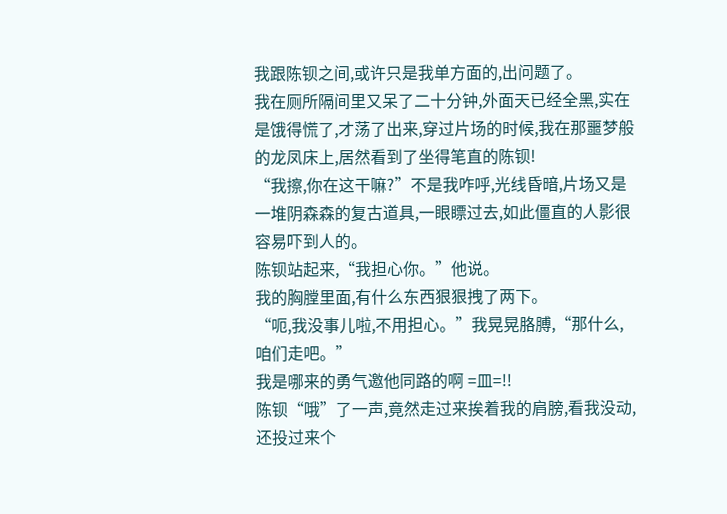我跟陈钡之间,或许只是我单方面的,出问题了。
我在厕所隔间里又呆了二十分钟,外面天已经全黑,实在是饿得慌了,才荡了出来,穿过片场的时候,我在那噩梦般的龙凤床上,居然看到了坐得笔直的陈钡!
“我擦,你在这干嘛?”不是我咋呼,光线昏暗,片场又是一堆阴森森的复古道具,一眼瞟过去,如此僵直的人影很容易吓到人的。
陈钡站起来,“我担心你。”他说。
我的胸膛里面,有什么东西狠狠拽了两下。
“呃,我没事儿啦,不用担心。”我晃晃胳膊,“那什么,咱们走吧。”
我是哪来的勇气邀他同路的啊 =皿=!!
陈钡“哦”了一声,竟然走过来挨着我的肩膀,看我没动,还投过来个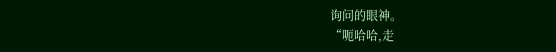询问的眼神。
“呃哈哈,走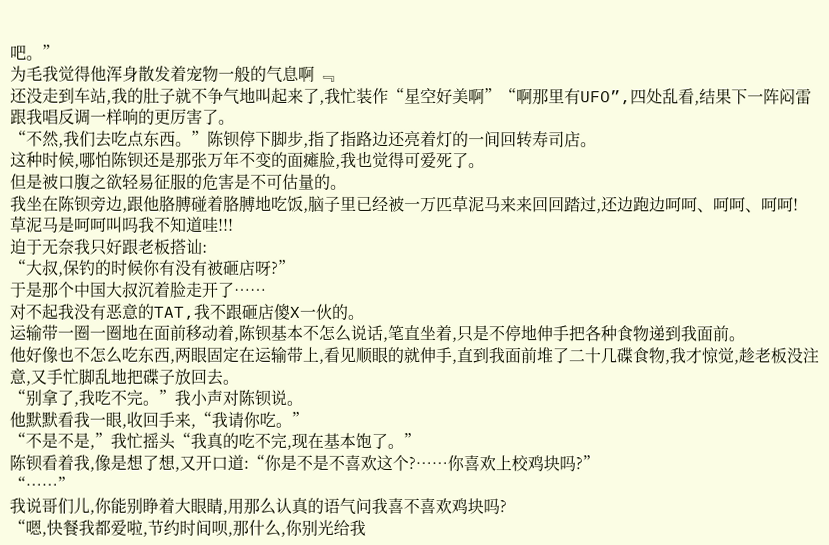吧。”
为毛我觉得他浑身散发着宠物一般的气息啊 ﹃
还没走到车站,我的肚子就不争气地叫起来了,我忙装作“星空好美啊”“啊那里有UFO”,四处乱看,结果下一阵闷雷跟我唱反调一样响的更厉害了。
“不然,我们去吃点东西。”陈钡停下脚步,指了指路边还亮着灯的一间回转寿司店。
这种时候,哪怕陈钡还是那张万年不变的面瘫脸,我也觉得可爱死了。
但是被口腹之欲轻易征服的危害是不可估量的。
我坐在陈钡旁边,跟他胳膊碰着胳膊地吃饭,脑子里已经被一万匹草泥马来来回回踏过,还边跑边呵呵、呵呵、呵呵!
草泥马是呵呵叫吗我不知道哇!!!
迫于无奈我只好跟老板搭讪:
“大叔,保钓的时候你有没有被砸店呀?”
于是那个中国大叔沉着脸走开了……
对不起我没有恶意的TAT,我不跟砸店傻X一伙的。
运输带一圈一圈地在面前移动着,陈钡基本不怎么说话,笔直坐着,只是不停地伸手把各种食物递到我面前。
他好像也不怎么吃东西,两眼固定在运输带上,看见顺眼的就伸手,直到我面前堆了二十几碟食物,我才惊觉,趁老板没注意,又手忙脚乱地把碟子放回去。
“别拿了,我吃不完。”我小声对陈钡说。
他默默看我一眼,收回手来,“我请你吃。”
“不是不是,”我忙摇头“我真的吃不完,现在基本饱了。”
陈钡看着我,像是想了想,又开口道:“你是不是不喜欢这个?……你喜欢上校鸡块吗?”
“……”
我说哥们儿,你能别睁着大眼睛,用那么认真的语气问我喜不喜欢鸡块吗?
“嗯,快餐我都爱啦,节约时间呗,那什么,你别光给我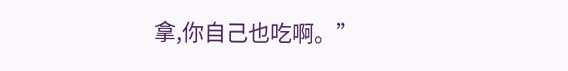拿,你自己也吃啊。”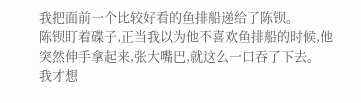我把面前一个比较好看的鱼排船递给了陈钡。
陈钡盯着碟子,正当我以为他不喜欢鱼排船的时候,他突然伸手拿起来,张大嘴巴,就这么一口吞了下去。
我才想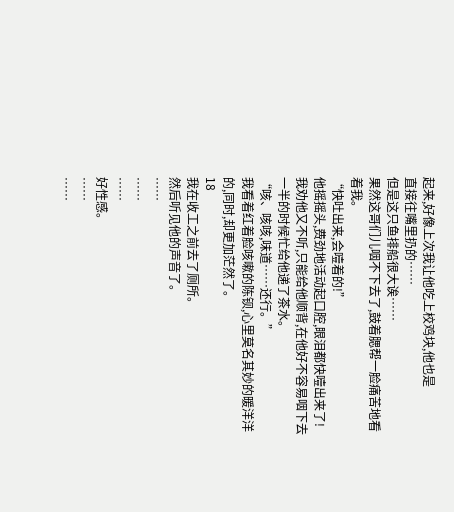起来,好像上次我让他吃上校鸡块,他也是
直接往嘴里扔的……
但是这只鱼排船很大诶……
果然这哥们儿咽不下去了,鼓着腮帮一脸痛苦地看着我。
“快吐出来,会噎着的!”
他摇摇头,费劲地活动起口腔,眼泪都快噎出来了!我劝他又不听,只能给他顺背,在他好不容易咽下去一半的时候忙给他递了茶水。
“咳、咳咳,味道……还行。”
我看着红着脸咳嗽的陈钡,心里莫名其妙的暖洋洋的,同时,却更加茫然了。
18
我在收工之前去了厕所。
然后听见他的声音了。
……
……
……
好性感。
……
……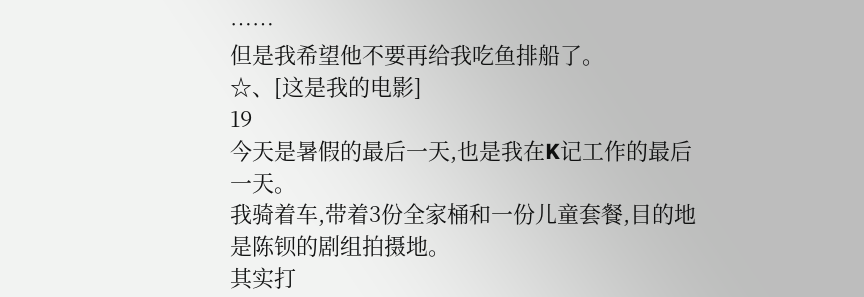……
但是我希望他不要再给我吃鱼排船了。
☆、[这是我的电影]
19
今天是暑假的最后一天,也是我在K记工作的最后一天。
我骑着车,带着3份全家桶和一份儿童套餐,目的地是陈钡的剧组拍摄地。
其实打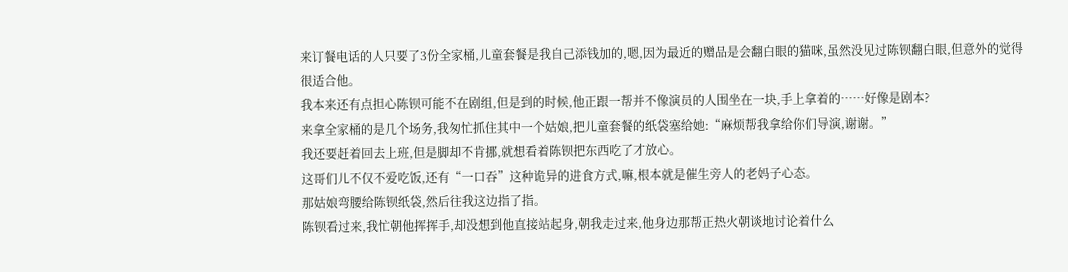来订餐电话的人只要了3份全家桶,儿童套餐是我自己添钱加的,嗯,因为最近的赠品是会翻白眼的猫咪,虽然没见过陈钡翻白眼,但意外的觉得很适合他。
我本来还有点担心陈钡可能不在剧组,但是到的时候,他正跟一帮并不像演员的人围坐在一块,手上拿着的……好像是剧本?
来拿全家桶的是几个场务,我匆忙抓住其中一个姑娘,把儿童套餐的纸袋塞给她:“麻烦帮我拿给你们导演,谢谢。”
我还要赶着回去上班,但是脚却不肯挪,就想看着陈钡把东西吃了才放心。
这哥们儿不仅不爱吃饭,还有“一口吞”这种诡异的进食方式,嘛,根本就是催生旁人的老妈子心态。
那姑娘弯腰给陈钡纸袋,然后往我这边指了指。
陈钡看过来,我忙朝他挥挥手,却没想到他直接站起身,朝我走过来,他身边那帮正热火朝谈地讨论着什么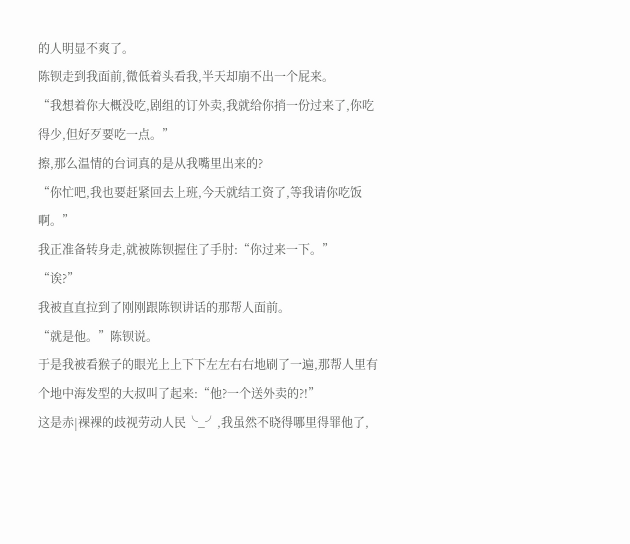的人明显不爽了。
陈钡走到我面前,微低着头看我,半天却崩不出一个屁来。
“我想着你大概没吃,剧组的订外卖,我就给你捎一份过来了,你吃得少,但好歹要吃一点。”
擦,那么温情的台词真的是从我嘴里出来的?
“你忙吧,我也要赶紧回去上班,今天就结工资了,等我请你吃饭啊。”
我正准备转身走,就被陈钡握住了手肘:“你过来一下。”
“诶?”
我被直直拉到了刚刚跟陈钡讲话的那帮人面前。
“就是他。”陈钡说。
于是我被看猴子的眼光上上下下左左右右地刷了一遍,那帮人里有个地中海发型的大叔叫了起来:“他?一个送外卖的?!”
这是赤|裸裸的歧视劳动人民╰_╯,我虽然不晓得哪里得罪他了,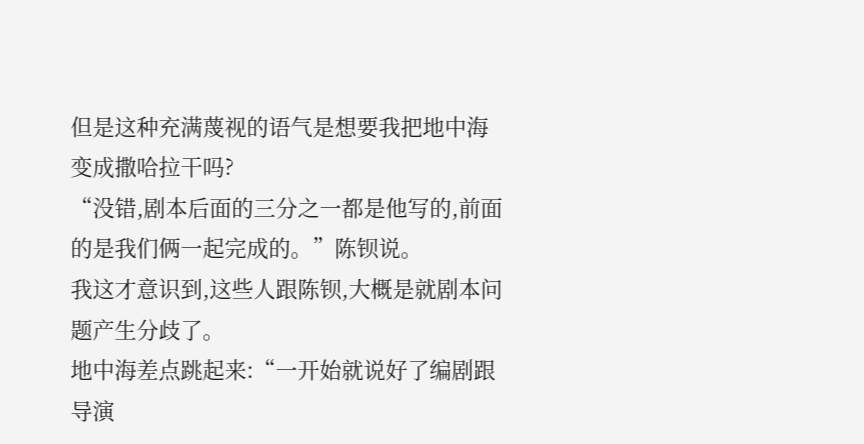但是这种充满蔑视的语气是想要我把地中海变成撒哈拉干吗?
“没错,剧本后面的三分之一都是他写的,前面的是我们俩一起完成的。”陈钡说。
我这才意识到,这些人跟陈钡,大概是就剧本问题产生分歧了。
地中海差点跳起来:“一开始就说好了编剧跟导演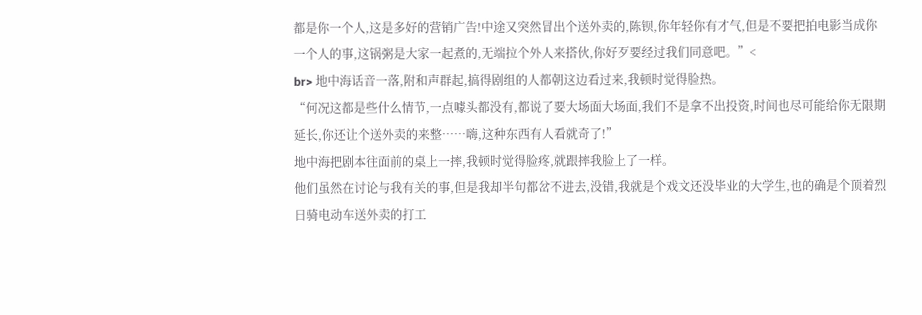都是你一个人,这是多好的营销广告!中途又突然冒出个送外卖的,陈钡,你年轻你有才气,但是不要把拍电影当成你一个人的事,这锅粥是大家一起煮的,无端拉个外人来搭伙,你好歹要经过我们同意吧。”<
br> 地中海话音一落,附和声群起,搞得剧组的人都朝这边看过来,我顿时觉得脸热。
“何况这都是些什么情节,一点噱头都没有,都说了要大场面大场面,我们不是拿不出投资,时间也尽可能给你无限期延长,你还让个送外卖的来整……嗨,这种东西有人看就奇了!”
地中海把剧本往面前的桌上一摔,我顿时觉得脸疼,就跟摔我脸上了一样。
他们虽然在讨论与我有关的事,但是我却半句都岔不进去,没错,我就是个戏文还没毕业的大学生,也的确是个顶着烈日骑电动车送外卖的打工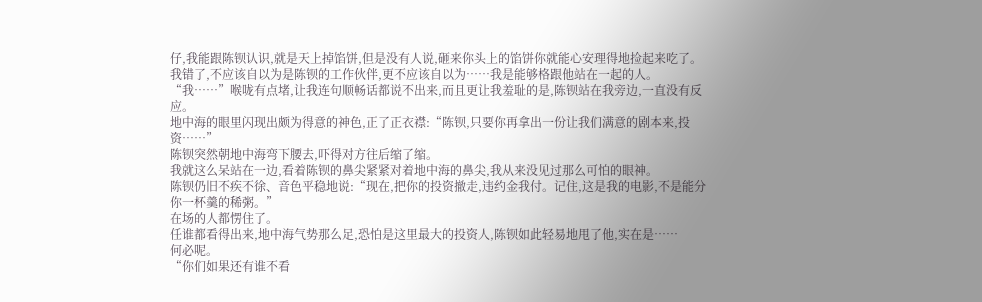仔,我能跟陈钡认识,就是天上掉馅饼,但是没有人说,砸来你头上的馅饼你就能心安理得地捡起来吃了。
我错了,不应该自以为是陈钡的工作伙伴,更不应该自以为……我是能够格跟他站在一起的人。
“我……”喉咙有点堵,让我连句顺畅话都说不出来,而且更让我羞耻的是,陈钡站在我旁边,一直没有反应。
地中海的眼里闪现出颇为得意的神色,正了正衣襟:“陈钡,只要你再拿出一份让我们满意的剧本来,投资……”
陈钡突然朝地中海弯下腰去,吓得对方往后缩了缩。
我就这么呆站在一边,看着陈钡的鼻尖紧紧对着地中海的鼻尖,我从来没见过那么可怕的眼神。
陈钡仍旧不疾不徐、音色平稳地说:“现在,把你的投资撤走,违约金我付。记住,这是我的电影,不是能分你一杯羹的稀粥。”
在场的人都愣住了。
任谁都看得出来,地中海气势那么足,恐怕是这里最大的投资人,陈钡如此轻易地甩了他,实在是……
何必呢。
“你们如果还有谁不看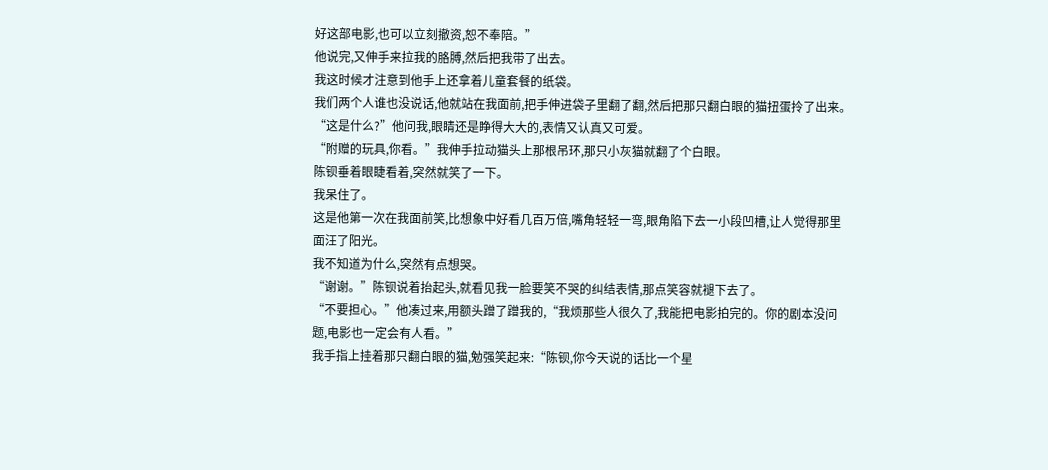好这部电影,也可以立刻撤资,恕不奉陪。”
他说完,又伸手来拉我的胳膊,然后把我带了出去。
我这时候才注意到他手上还拿着儿童套餐的纸袋。
我们两个人谁也没说话,他就站在我面前,把手伸进袋子里翻了翻,然后把那只翻白眼的猫扭蛋拎了出来。
“这是什么?”他问我,眼睛还是睁得大大的,表情又认真又可爱。
“附赠的玩具,你看。”我伸手拉动猫头上那根吊环,那只小灰猫就翻了个白眼。
陈钡垂着眼睫看着,突然就笑了一下。
我呆住了。
这是他第一次在我面前笑,比想象中好看几百万倍,嘴角轻轻一弯,眼角陷下去一小段凹槽,让人觉得那里面汪了阳光。
我不知道为什么,突然有点想哭。
“谢谢。”陈钡说着抬起头,就看见我一脸要笑不哭的纠结表情,那点笑容就褪下去了。
“不要担心。”他凑过来,用额头蹭了蹭我的,“我烦那些人很久了,我能把电影拍完的。你的剧本没问题,电影也一定会有人看。”
我手指上挂着那只翻白眼的猫,勉强笑起来:“陈钡,你今天说的话比一个星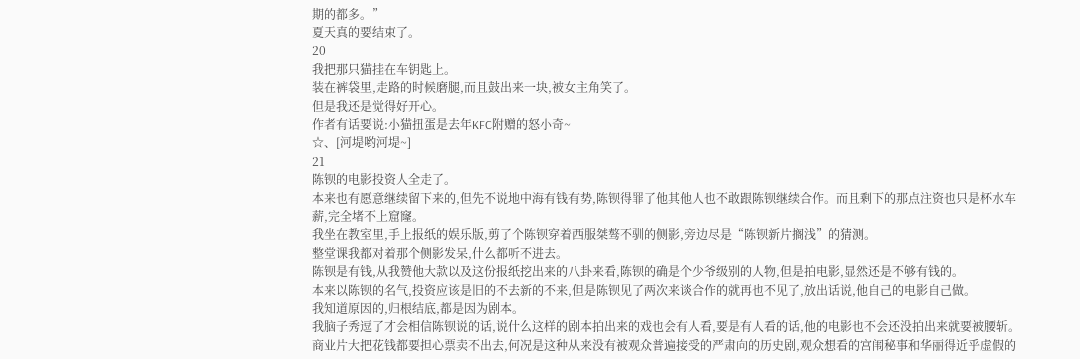期的都多。”
夏天真的要结束了。
20
我把那只猫挂在车钥匙上。
装在裤袋里,走路的时候磨腿,而且鼓出来一块,被女主角笑了。
但是我还是觉得好开心。
作者有话要说:小猫扭蛋是去年KFC附赠的怒小奇~
☆、[河堤哟河堤~]
21
陈钡的电影投资人全走了。
本来也有愿意继续留下来的,但先不说地中海有钱有势,陈钡得罪了他其他人也不敢跟陈钡继续合作。而且剩下的那点注资也只是杯水车薪,完全堵不上窟窿。
我坐在教室里,手上报纸的娱乐版,剪了个陈钡穿着西服桀骜不驯的侧影,旁边尽是“陈钡新片搁浅”的猜测。
整堂课我都对着那个侧影发呆,什么都听不进去。
陈钡是有钱,从我赞他大款以及这份报纸挖出来的八卦来看,陈钡的确是个少爷级别的人物,但是拍电影,显然还是不够有钱的。
本来以陈钡的名气,投资应该是旧的不去新的不来,但是陈钡见了两次来谈合作的就再也不见了,放出话说,他自己的电影自己做。
我知道原因的,归根结底,都是因为剧本。
我脑子秀逗了才会相信陈钡说的话,说什么这样的剧本拍出来的戏也会有人看,要是有人看的话,他的电影也不会还没拍出来就要被腰斩。
商业片大把花钱都要担心票卖不出去,何况是这种从来没有被观众普遍接受的严肃向的历史剧,观众想看的宫闱秘事和华丽得近乎虚假的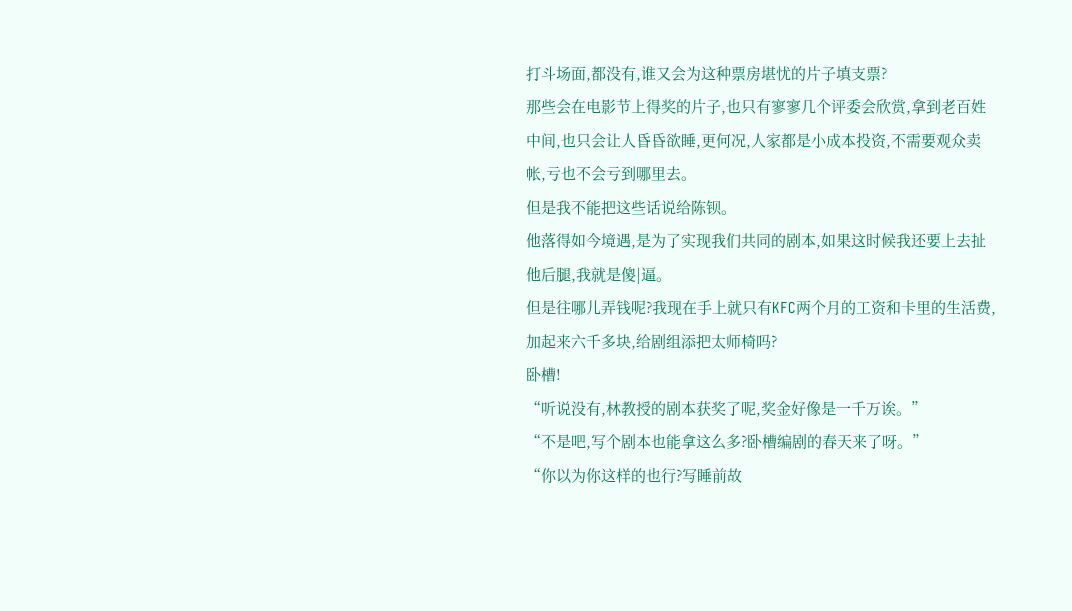打斗场面,都没有,谁又会为这种票房堪忧的片子填支票?
那些会在电影节上得奖的片子,也只有寥寥几个评委会欣赏,拿到老百姓中间,也只会让人昏昏欲睡,更何况,人家都是小成本投资,不需要观众卖帐,亏也不会亏到哪里去。
但是我不能把这些话说给陈钡。
他落得如今境遇,是为了实现我们共同的剧本,如果这时候我还要上去扯他后腿,我就是傻|逼。
但是往哪儿弄钱呢?我现在手上就只有KFC两个月的工资和卡里的生活费,加起来六千多块,给剧组添把太师椅吗?
卧槽!
“听说没有,林教授的剧本获奖了呢,奖金好像是一千万诶。”
“不是吧,写个剧本也能拿这么多?卧槽编剧的春天来了呀。”
“你以为你这样的也行?写睡前故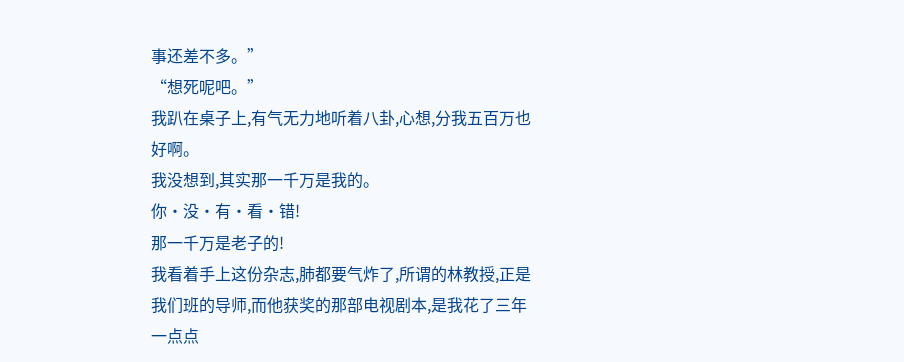事还差不多。”
“想死呢吧。”
我趴在桌子上,有气无力地听着八卦,心想,分我五百万也好啊。
我没想到,其实那一千万是我的。
你·没·有·看·错!
那一千万是老子的!
我看着手上这份杂志,肺都要气炸了,所谓的林教授,正是我们班的导师,而他获奖的那部电视剧本,是我花了三年一点点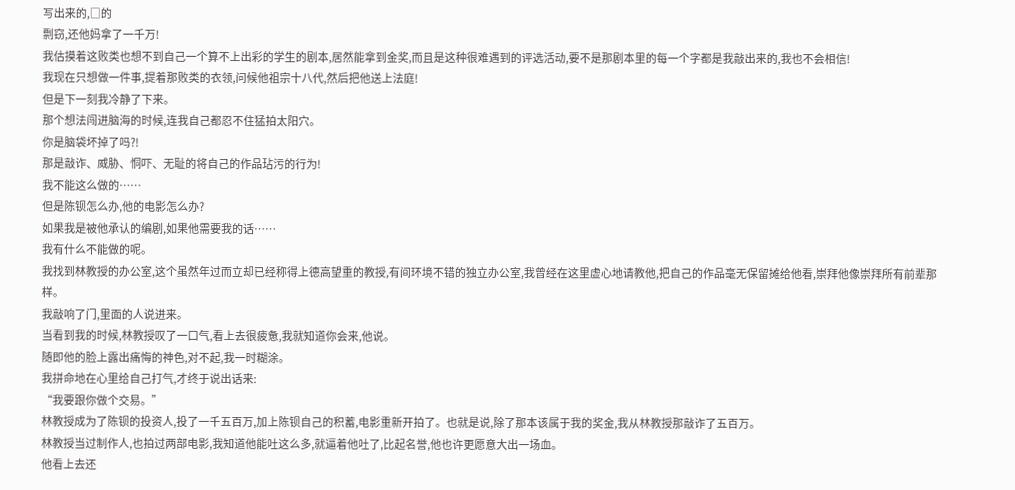写出来的,□的
剽窃,还他妈拿了一千万!
我估摸着这败类也想不到自己一个算不上出彩的学生的剧本,居然能拿到金奖,而且是这种很难遇到的评选活动,要不是那剧本里的每一个字都是我敲出来的,我也不会相信!
我现在只想做一件事,提着那败类的衣领,问候他祖宗十八代,然后把他送上法庭!
但是下一刻我冷静了下来。
那个想法闯进脑海的时候,连我自己都忍不住猛拍太阳穴。
你是脑袋坏掉了吗?!
那是敲诈、威胁、恫吓、无耻的将自己的作品玷污的行为!
我不能这么做的……
但是陈钡怎么办,他的电影怎么办?
如果我是被他承认的编剧,如果他需要我的话……
我有什么不能做的呢。
我找到林教授的办公室,这个虽然年过而立却已经称得上德高望重的教授,有间环境不错的独立办公室,我曾经在这里虚心地请教他,把自己的作品毫无保留摊给他看,崇拜他像崇拜所有前辈那样。
我敲响了门,里面的人说进来。
当看到我的时候,林教授叹了一口气,看上去很疲惫,我就知道你会来,他说。
随即他的脸上露出痛悔的神色,对不起,我一时糊涂。
我拼命地在心里给自己打气,才终于说出话来:
“我要跟你做个交易。”
林教授成为了陈钡的投资人,投了一千五百万,加上陈钡自己的积蓄,电影重新开拍了。也就是说,除了那本该属于我的奖金,我从林教授那敲诈了五百万。
林教授当过制作人,也拍过两部电影,我知道他能吐这么多,就逼着他吐了,比起名誉,他也许更愿意大出一场血。
他看上去还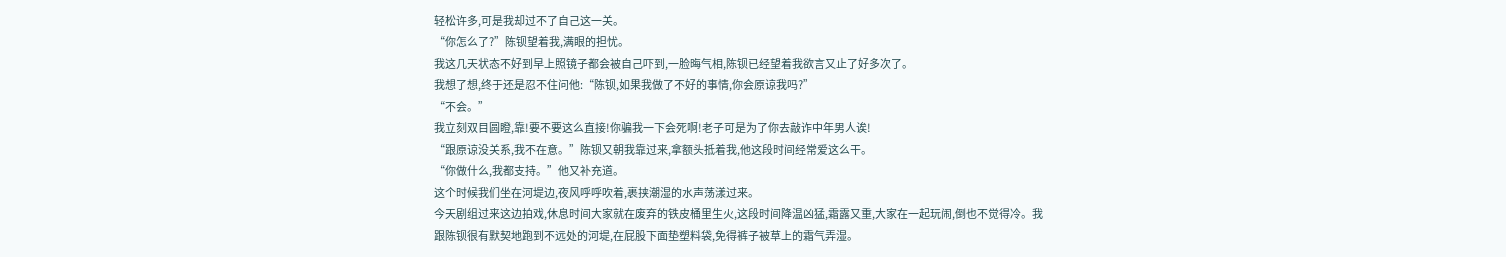轻松许多,可是我却过不了自己这一关。
“你怎么了?”陈钡望着我,满眼的担忧。
我这几天状态不好到早上照镜子都会被自己吓到,一脸晦气相,陈钡已经望着我欲言又止了好多次了。
我想了想,终于还是忍不住问他:“陈钡,如果我做了不好的事情,你会原谅我吗?”
“不会。”
我立刻双目圆瞪,靠!要不要这么直接!你骗我一下会死啊!老子可是为了你去敲诈中年男人诶!
“跟原谅没关系,我不在意。”陈钡又朝我靠过来,拿额头抵着我,他这段时间经常爱这么干。
“你做什么,我都支持。”他又补充道。
这个时候我们坐在河堤边,夜风呼呼吹着,裹挟潮湿的水声荡漾过来。
今天剧组过来这边拍戏,休息时间大家就在废弃的铁皮桶里生火,这段时间降温凶猛,霜露又重,大家在一起玩闹,倒也不觉得冷。我跟陈钡很有默契地跑到不远处的河堤,在屁股下面垫塑料袋,免得裤子被草上的霜气弄湿。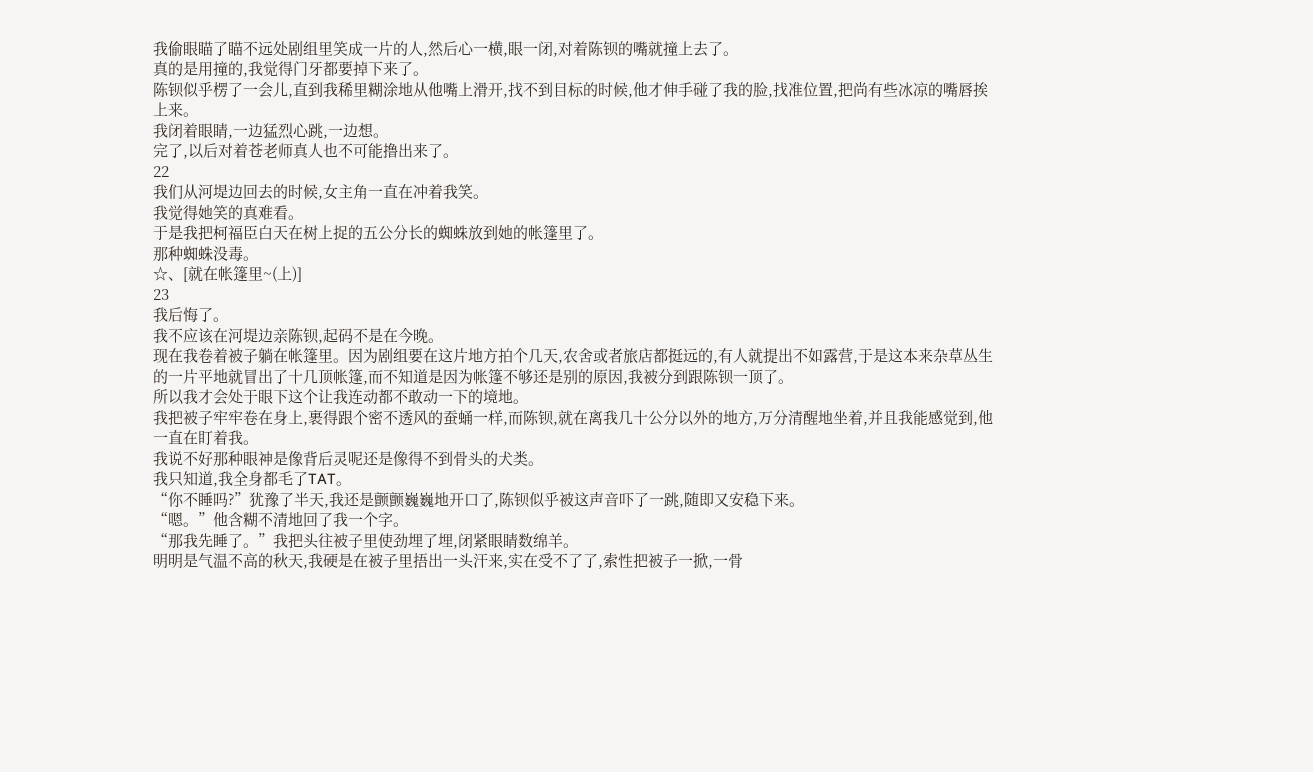我偷眼瞄了瞄不远处剧组里笑成一片的人,然后心一横,眼一闭,对着陈钡的嘴就撞上去了。
真的是用撞的,我觉得门牙都要掉下来了。
陈钡似乎楞了一会儿,直到我稀里糊涂地从他嘴上滑开,找不到目标的时候,他才伸手碰了我的脸,找准位置,把尚有些冰凉的嘴唇挨上来。
我闭着眼睛,一边猛烈心跳,一边想。
完了,以后对着苍老师真人也不可能撸出来了。
22
我们从河堤边回去的时候,女主角一直在冲着我笑。
我觉得她笑的真难看。
于是我把柯福臣白天在树上捉的五公分长的蜘蛛放到她的帐篷里了。
那种蜘蛛没毒。
☆、[就在帐篷里~(上)]
23
我后悔了。
我不应该在河堤边亲陈钡,起码不是在今晚。
现在我卷着被子躺在帐篷里。因为剧组要在这片地方拍个几天,农舍或者旅店都挺远的,有人就提出不如露营,于是这本来杂草丛生的一片平地就冒出了十几顶帐篷,而不知道是因为帐篷不够还是别的原因,我被分到跟陈钡一顶了。
所以我才会处于眼下这个让我连动都不敢动一下的境地。
我把被子牢牢卷在身上,裹得跟个密不透风的蚕蛹一样,而陈钡,就在离我几十公分以外的地方,万分清醒地坐着,并且我能感觉到,他一直在盯着我。
我说不好那种眼神是像背后灵呢还是像得不到骨头的犬类。
我只知道,我全身都毛了TAT。
“你不睡吗?”犹豫了半天,我还是颤颤巍巍地开口了,陈钡似乎被这声音吓了一跳,随即又安稳下来。
“嗯。”他含糊不清地回了我一个字。
“那我先睡了。”我把头往被子里使劲埋了埋,闭紧眼睛数绵羊。
明明是气温不高的秋天,我硬是在被子里捂出一头汗来,实在受不了了,索性把被子一掀,一骨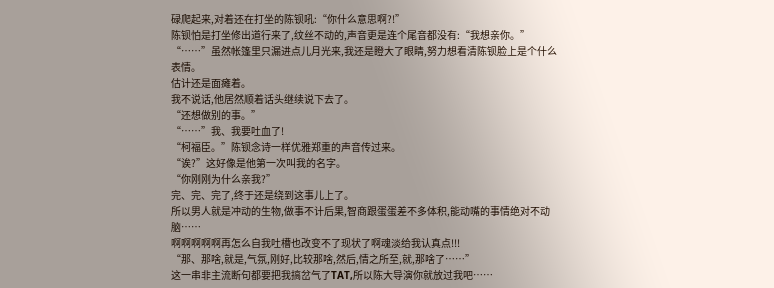碌爬起来,对着还在打坐的陈钡吼:“你什么意思啊?!”
陈钡怕是打坐修出道行来了,纹丝不动的,声音更是连个尾音都没有:“我想亲你。”
“……”虽然帐篷里只漏进点儿月光来,我还是瞪大了眼睛,努力想看清陈钡脸上是个什么表情。
估计还是面瘫着。
我不说话,他居然顺着话头继续说下去了。
“还想做别的事。”
“……”我、我要吐血了!
“柯福臣。”陈钡念诗一样优雅郑重的声音传过来。
“诶?”这好像是他第一次叫我的名字。
“你刚刚为什么亲我?”
完、完、完了,终于还是绕到这事儿上了。
所以男人就是冲动的生物,做事不计后果,智商跟蛋蛋差不多体积,能动嘴的事情绝对不动脑……
啊啊啊啊啊再怎么自我吐槽也改变不了现状了啊魂淡给我认真点!!!
“那、那啥,就是,气氛,刚好,比较那啥,然后,情之所至,就,那啥了……”
这一串非主流断句都要把我搞岔气了TAT,所以陈大导演你就放过我吧……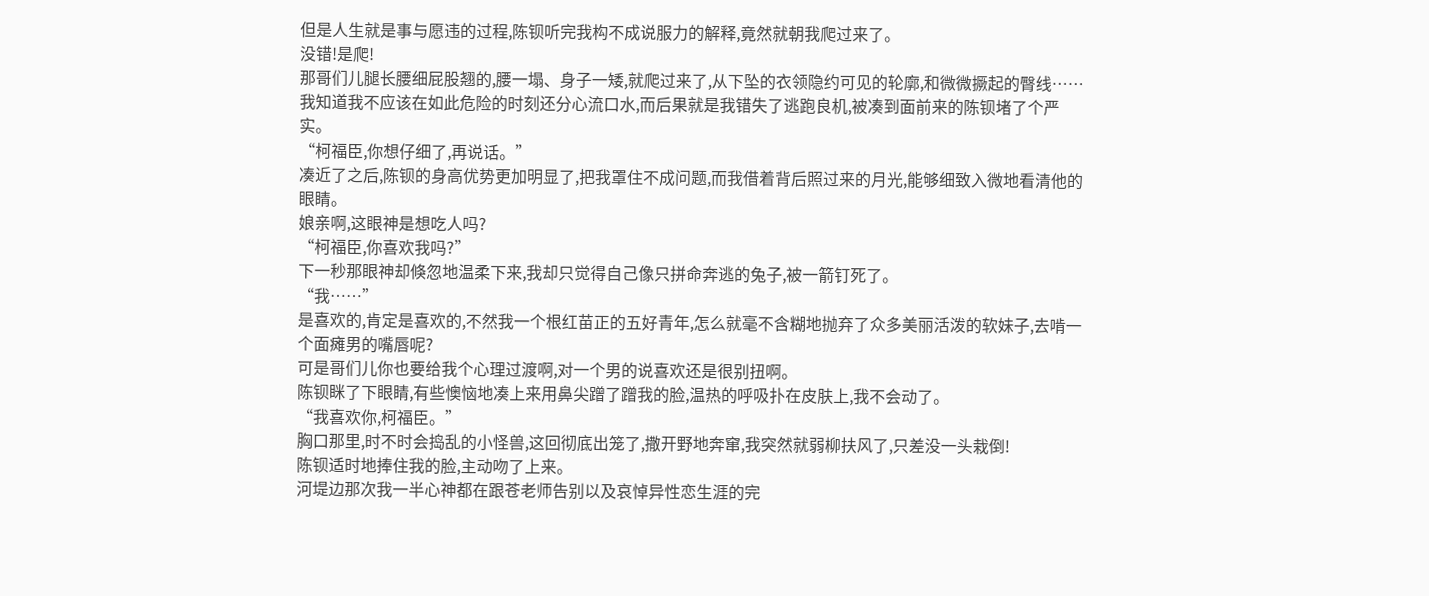但是人生就是事与愿违的过程,陈钡听完我构不成说服力的解释,竟然就朝我爬过来了。
没错!是爬!
那哥们儿腿长腰细屁股翘的,腰一塌、身子一矮,就爬过来了,从下坠的衣领隐约可见的轮廓,和微微撅起的臀线……
我知道我不应该在如此危险的时刻还分心流口水,而后果就是我错失了逃跑良机,被凑到面前来的陈钡堵了个严实。
“柯福臣,你想仔细了,再说话。”
凑近了之后,陈钡的身高优势更加明显了,把我罩住不成问题,而我借着背后照过来的月光,能够细致入微地看清他的眼睛。
娘亲啊,这眼神是想吃人吗?
“柯福臣,你喜欢我吗?”
下一秒那眼神却倏忽地温柔下来,我却只觉得自己像只拼命奔逃的兔子,被一箭钉死了。
“我……”
是喜欢的,肯定是喜欢的,不然我一个根红苗正的五好青年,怎么就毫不含糊地抛弃了众多美丽活泼的软妹子,去啃一个面瘫男的嘴唇呢?
可是哥们儿你也要给我个心理过渡啊,对一个男的说喜欢还是很别扭啊。
陈钡眯了下眼睛,有些懊恼地凑上来用鼻尖蹭了蹭我的脸,温热的呼吸扑在皮肤上,我不会动了。
“我喜欢你,柯福臣。”
胸口那里,时不时会捣乱的小怪兽,这回彻底出笼了,撒开野地奔窜,我突然就弱柳扶风了,只差没一头栽倒!
陈钡适时地捧住我的脸,主动吻了上来。
河堤边那次我一半心神都在跟苍老师告别以及哀悼异性恋生涯的完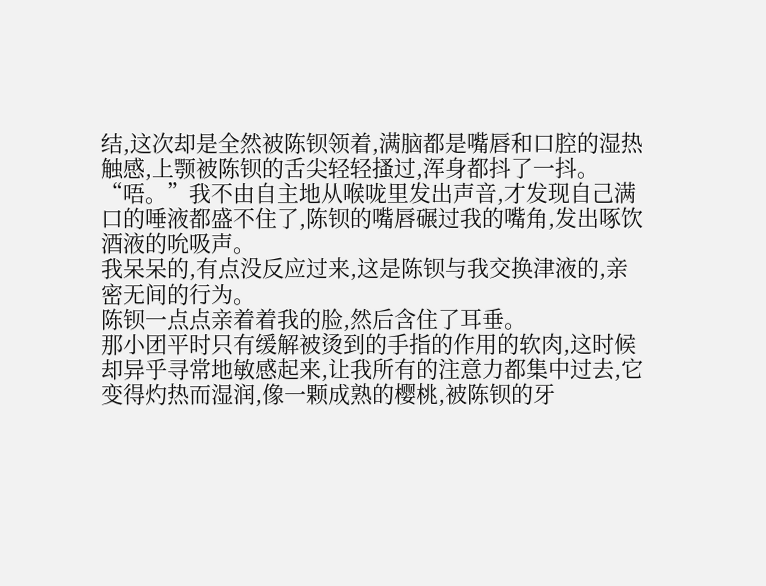结,这次却是全然被陈钡领着,满脑都是嘴唇和口腔的湿热触感,上颚被陈钡的舌尖轻轻搔过,浑身都抖了一抖。
“唔。”我不由自主地从喉咙里发出声音,才发现自己满口的唾液都盛不住了,陈钡的嘴唇碾过我的嘴角,发出啄饮酒液的吮吸声。
我呆呆的,有点没反应过来,这是陈钡与我交换津液的,亲密无间的行为。
陈钡一点点亲着着我的脸,然后含住了耳垂。
那小团平时只有缓解被烫到的手指的作用的软肉,这时候却异乎寻常地敏感起来,让我所有的注意力都集中过去,它变得灼热而湿润,像一颗成熟的樱桃,被陈钡的牙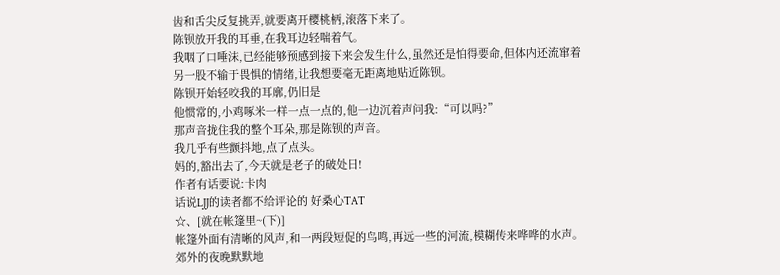齿和舌尖反复挑弄,就要离开樱桃柄,滚落下来了。
陈钡放开我的耳垂,在我耳边轻喘着气。
我咽了口唾沫,已经能够预感到接下来会发生什么,虽然还是怕得要命,但体内还流窜着另一股不输于畏惧的情绪,让我想要毫无距离地贴近陈钡。
陈钡开始轻咬我的耳廓,仍旧是
他惯常的,小鸡啄米一样一点一点的,他一边沉着声问我:“可以吗?”
那声音拢住我的整个耳朵,那是陈钡的声音。
我几乎有些颤抖地,点了点头。
妈的,豁出去了,今天就是老子的破处日!
作者有话要说:卡肉
话说LJJ的读者都不给评论的 好桑心TAT
☆、[就在帐篷里~(下)]
帐篷外面有清晰的风声,和一两段短促的鸟鸣,再远一些的河流,模糊传来哗哗的水声。
郊外的夜晚默默地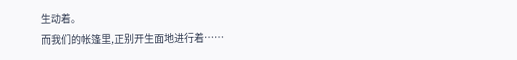生动着。
而我们的帐篷里,正别开生面地进行着……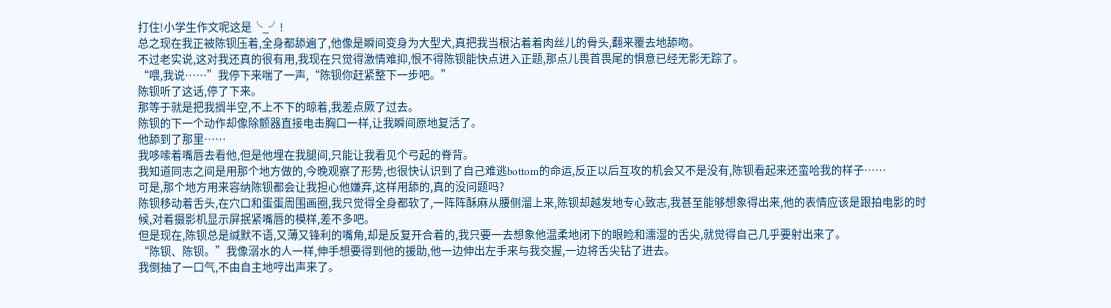打住!小学生作文呢这是╰_╯!
总之现在我正被陈钡压着,全身都舔遍了,他像是瞬间变身为大型犬,真把我当根沾着着肉丝儿的骨头,翻来覆去地舔吻。
不过老实说,这对我还真的很有用,我现在只觉得激情难抑,恨不得陈钡能快点进入正题,那点儿畏首畏尾的惧意已经无影无踪了。
“喂,我说……”我停下来喘了一声,“陈钡你赶紧整下一步吧。”
陈钡听了这话,停了下来。
那等于就是把我搁半空,不上不下的晾着,我差点厥了过去。
陈钡的下一个动作却像除颤器直接电击胸口一样,让我瞬间原地复活了。
他舔到了那里……
我哆嗦着嘴唇去看他,但是他埋在我腿间,只能让我看见个弓起的脊背。
我知道同志之间是用那个地方做的,今晚观察了形势,也很快认识到了自己难逃bottom的命运,反正以后互攻的机会又不是没有,陈钡看起来还蛮哈我的样子……
可是,那个地方用来容纳陈钡都会让我担心他嫌弃,这样用舔的,真的没问题吗?
陈钡移动着舌头,在穴口和蛋蛋周围画圈,我只觉得全身都软了,一阵阵酥麻从腰侧溜上来,陈钡却越发地专心致志,我甚至能够想象得出来,他的表情应该是跟拍电影的时候,对着摄影机显示屏抿紧嘴唇的模样,差不多吧。
但是现在,陈钡总是缄默不语,又薄又锋利的嘴角,却是反复开合着的,我只要一去想象他温柔地闭下的眼睑和濡湿的舌尖,就觉得自己几乎要射出来了。
“陈钡、陈钡。”我像溺水的人一样,伸手想要得到他的援助,他一边伸出左手来与我交握,一边将舌尖钻了进去。
我倒抽了一口气,不由自主地哼出声来了。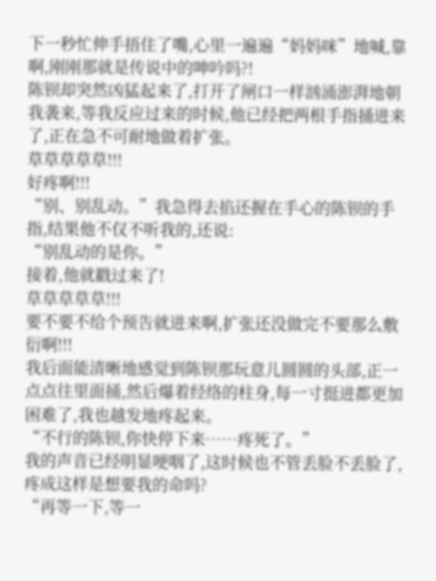下一秒忙伸手捂住了嘴,心里一遍遍“妈妈咪”地喊,靠啊,刚刚那就是传说中的呻吟吗?!
陈钡却突然凶猛起来了,打开了闸口一样汹涌澎湃地朝我袭来,等我反应过来的时候,他已经把两根手指捅进来了,正在急不可耐地做着扩张。
草草草草草!!!
好疼啊!!!
“别、别乱动。”我急得去掐还握在手心的陈钡的手指,结果他不仅不听我的,还说:
“别乱动的是你。”
接着,他就戳过来了!
草草草草草!!!
要不要不给个预告就进来啊,扩张还没做完不要那么敷衍啊!!!
我后面能清晰地感觉到陈钡那玩意儿圆圆的头部,正一点点往里面捅,然后爆着经络的柱身,每一寸挺进都更加困难了,我也越发地疼起来。
“不行的陈钡,你快停下来……疼死了。”
我的声音已经明显哽咽了,这时候也不管丢脸不丢脸了,疼成这样是想要我的命吗?
“再等一下,等一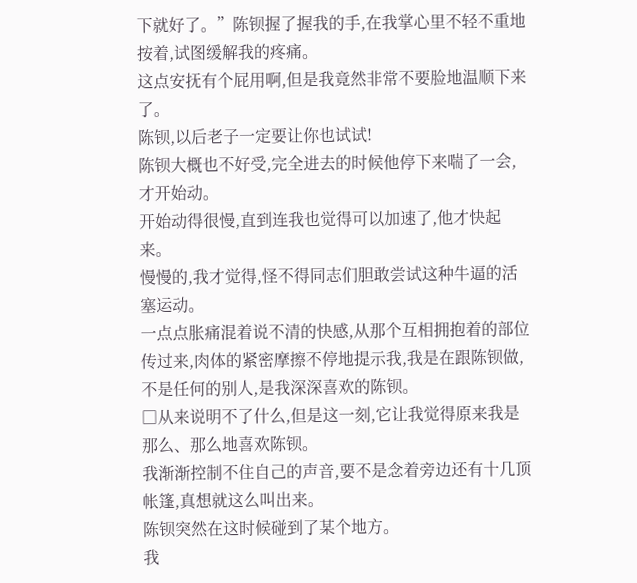下就好了。”陈钡握了握我的手,在我掌心里不轻不重地按着,试图缓解我的疼痛。
这点安抚有个屁用啊,但是我竟然非常不要脸地温顺下来了。
陈钡,以后老子一定要让你也试试!
陈钡大概也不好受,完全进去的时候他停下来喘了一会,才开始动。
开始动得很慢,直到连我也觉得可以加速了,他才快起来。
慢慢的,我才觉得,怪不得同志们胆敢尝试这种牛逼的活塞运动。
一点点胀痛混着说不清的快感,从那个互相拥抱着的部位传过来,肉体的紧密摩擦不停地提示我,我是在跟陈钡做,不是任何的别人,是我深深喜欢的陈钡。
□从来说明不了什么,但是这一刻,它让我觉得原来我是那么、那么地喜欢陈钡。
我渐渐控制不住自己的声音,要不是念着旁边还有十几顶帐篷,真想就这么叫出来。
陈钡突然在这时候碰到了某个地方。
我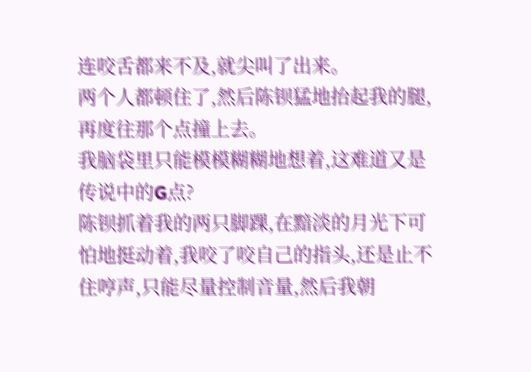连咬舌都来不及,就尖叫了出来。
两个人都顿住了,然后陈钡猛地抬起我的腿,再度往那个点撞上去。
我脑袋里只能模模糊糊地想着,这难道又是传说中的G点?
陈钡抓着我的两只脚踝,在黯淡的月光下可怕地挺动着,我咬了咬自己的指头,还是止不住哼声,只能尽量控制音量,然后我朝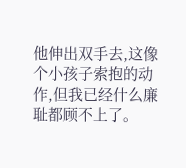他伸出双手去,这像个小孩子索抱的动作,但我已经什么廉耻都顾不上了。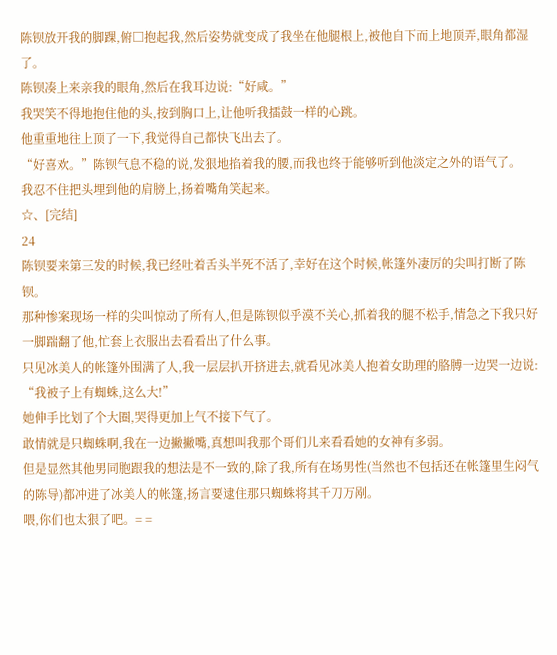陈钡放开我的脚踝,俯□抱起我,然后姿势就变成了我坐在他腿根上,被他自下而上地顶弄,眼角都湿了。
陈钡凑上来亲我的眼角,然后在我耳边说:“好咸。”
我哭笑不得地抱住他的头,按到胸口上,让他听我擂鼓一样的心跳。
他重重地往上顶了一下,我觉得自己都快飞出去了。
“好喜欢。”陈钡气息不稳的说,发狠地掐着我的腰,而我也终于能够听到他淡定之外的语气了。
我忍不住把头埋到他的肩膀上,扬着嘴角笑起来。
☆、[完结]
24
陈钡要来第三发的时候,我已经吐着舌头半死不活了,幸好在这个时候,帐篷外凄厉的尖叫打断了陈钡。
那种惨案现场一样的尖叫惊动了所有人,但是陈钡似乎漠不关心,抓着我的腿不松手,情急之下我只好一脚踹翻了他,忙套上衣服出去看看出了什么事。
只见冰美人的帐篷外围满了人,我一层层扒开挤进去,就看见冰美人抱着女助理的胳膊一边哭一边说:
“我被子上有蜘蛛,这么大!”
她伸手比划了个大圈,哭得更加上气不接下气了。
敢情就是只蜘蛛啊,我在一边撇撇嘴,真想叫我那个哥们儿来看看她的女神有多弱。
但是显然其他男同胞跟我的想法是不一致的,除了我,所有在场男性(当然也不包括还在帐篷里生闷气的陈导)都冲进了冰美人的帐篷,扬言要逮住那只蜘蛛将其千刀万剐。
喂,你们也太狠了吧。= =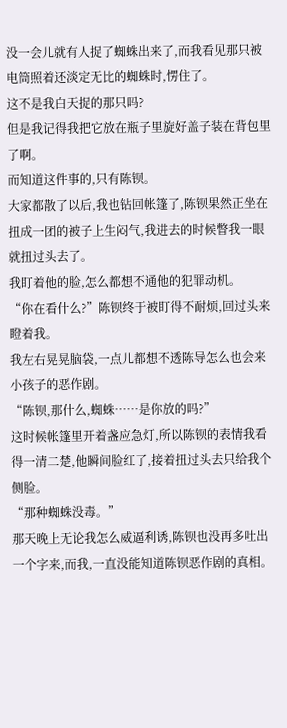没一会儿就有人捉了蜘蛛出来了,而我看见那只被电筒照着还淡定无比的蜘蛛时,愣住了。
这不是我白天捉的那只吗?
但是我记得我把它放在瓶子里旋好盖子装在背包里了啊。
而知道这件事的,只有陈钡。
大家都散了以后,我也钻回帐篷了,陈钡果然正坐在扭成一团的被子上生闷气,我进去的时候瞥我一眼就扭过头去了。
我盯着他的脸,怎么都想不通他的犯罪动机。
“你在看什么?”陈钡终于被盯得不耐烦,回过头来瞪着我。
我左右晃晃脑袋,一点儿都想不透陈导怎么也会来小孩子的恶作剧。
“陈钡,那什么,蜘蛛……是你放的吗?”
这时候帐篷里开着盏应急灯,所以陈钡的表情我看得一清二楚,他瞬间脸红了,接着扭过头去只给我个侧脸。
“那种蜘蛛没毒。”
那天晚上无论我怎么威逼利诱,陈钡也没再多吐出一个字来,而我,一直没能知道陈钡恶作剧的真相。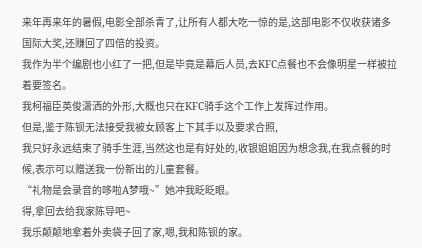来年再来年的暑假,电影全部杀青了,让所有人都大吃一惊的是,这部电影不仅收获诸多国际大奖,还赚回了四倍的投资。
我作为半个编剧也小红了一把,但是毕竟是幕后人员,去KFC点餐也不会像明星一样被拉着要签名。
我柯福臣英俊潇洒的外形,大概也只在KFC骑手这个工作上发挥过作用。
但是,鉴于陈钡无法接受我被女顾客上下其手以及要求合照,
我只好永远结束了骑手生涯,当然这也是有好处的,收银姐姐因为想念我,在我点餐的时候,表示可以赠送我一份新出的儿童套餐。
“礼物是会录音的哆啦A梦哦~”她冲我眨眨眼。
得,拿回去给我家陈导吧~
我乐颠颠地拿着外卖袋子回了家,嗯,我和陈钡的家。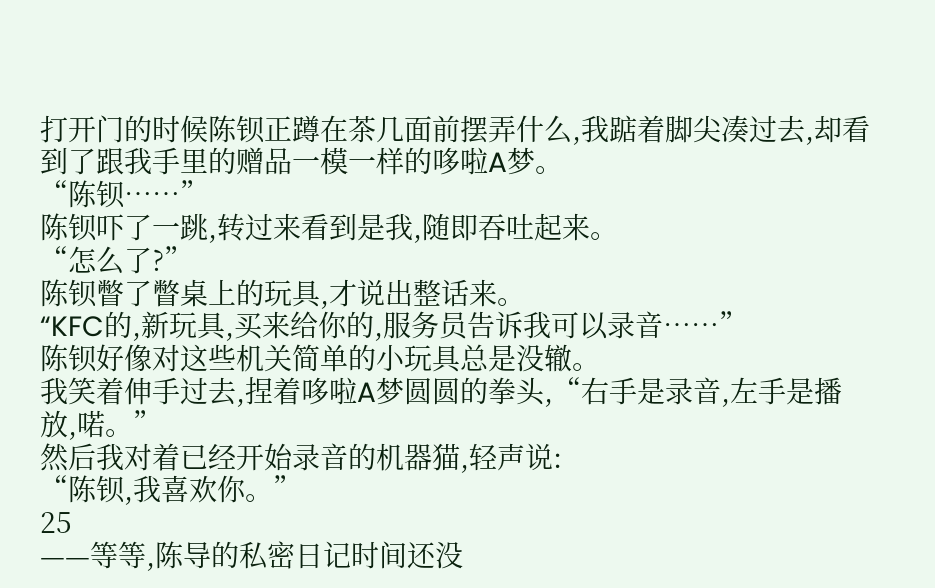打开门的时候陈钡正蹲在茶几面前摆弄什么,我踮着脚尖凑过去,却看到了跟我手里的赠品一模一样的哆啦A梦。
“陈钡……”
陈钡吓了一跳,转过来看到是我,随即吞吐起来。
“怎么了?”
陈钡瞥了瞥桌上的玩具,才说出整话来。
“KFC的,新玩具,买来给你的,服务员告诉我可以录音……”
陈钡好像对这些机关简单的小玩具总是没辙。
我笑着伸手过去,捏着哆啦A梦圆圆的拳头,“右手是录音,左手是播放,喏。”
然后我对着已经开始录音的机器猫,轻声说:
“陈钡,我喜欢你。”
25
——等等,陈导的私密日记时间还没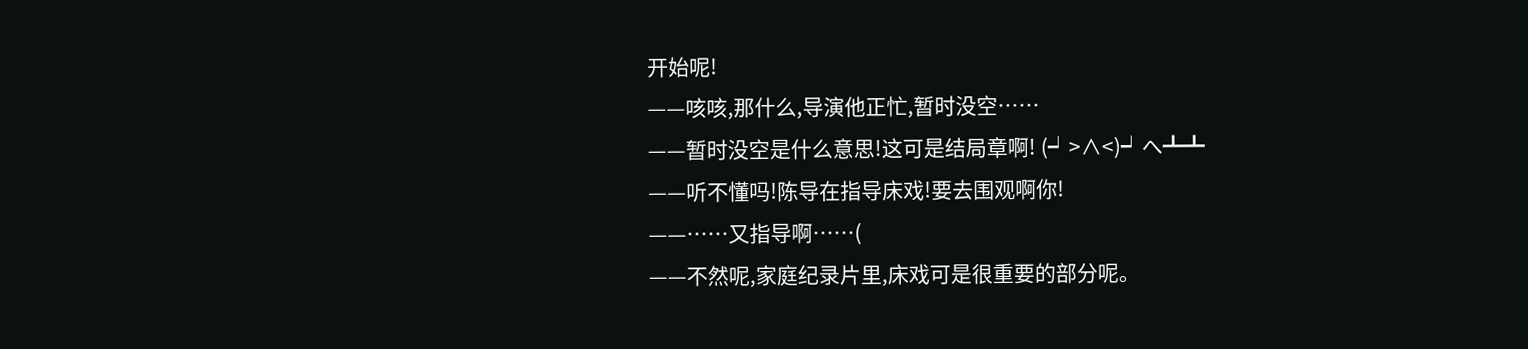开始呢!
——咳咳,那什么,导演他正忙,暂时没空……
——暂时没空是什么意思!这可是结局章啊! (┙>∧<)┙へ┻┻
——听不懂吗!陈导在指导床戏!要去围观啊你!
——……又指导啊……(
——不然呢,家庭纪录片里,床戏可是很重要的部分呢。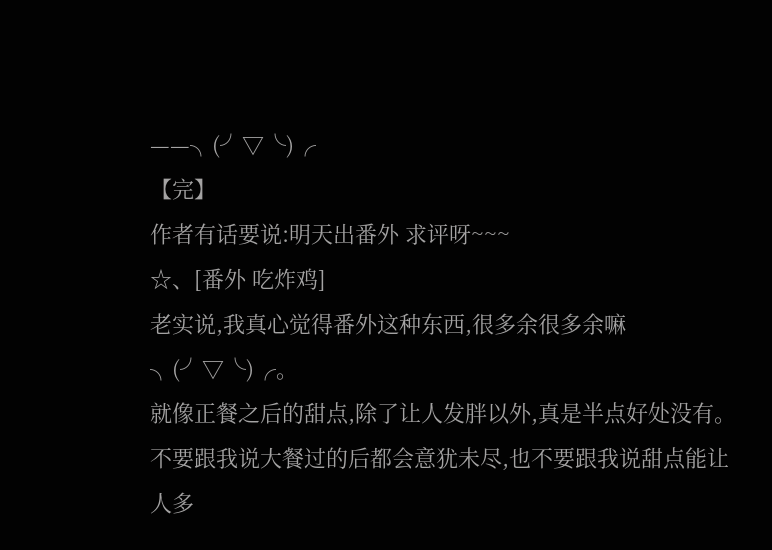——╮(╯▽╰)╭
【完】
作者有话要说:明天出番外 求评呀~~~
☆、[番外 吃炸鸡]
老实说,我真心觉得番外这种东西,很多余很多余嘛╮(╯▽╰)╭。
就像正餐之后的甜点,除了让人发胖以外,真是半点好处没有。
不要跟我说大餐过的后都会意犹未尽,也不要跟我说甜点能让人多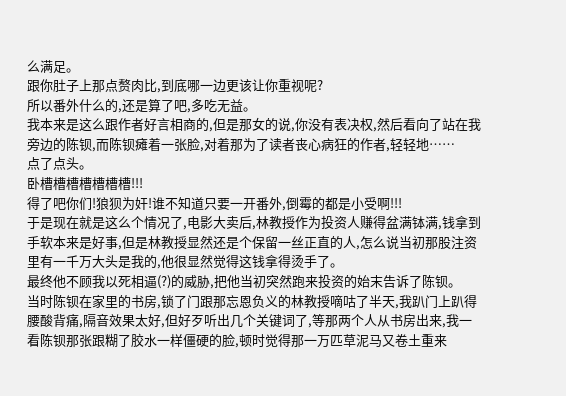么满足。
跟你肚子上那点赘肉比,到底哪一边更该让你重视呢?
所以番外什么的,还是算了吧,多吃无益。
我本来是这么跟作者好言相商的,但是那女的说,你没有表决权,然后看向了站在我旁边的陈钡,而陈钡瘫着一张脸,对着那为了读者丧心病狂的作者,轻轻地……
点了点头。
卧槽槽槽槽槽槽槽!!!
得了吧你们!狼狈为奸!谁不知道只要一开番外,倒霉的都是小受啊!!!
于是现在就是这么个情况了,电影大卖后,林教授作为投资人赚得盆满钵满,钱拿到手软本来是好事,但是林教授显然还是个保留一丝正直的人,怎么说当初那股注资里有一千万大头是我的,他很显然觉得这钱拿得烫手了。
最终他不顾我以死相逼(?)的威胁,把他当初突然跑来投资的始末告诉了陈钡。
当时陈钡在家里的书房,锁了门跟那忘恩负义的林教授嘀咕了半天,我趴门上趴得腰酸背痛,隔音效果太好,但好歹听出几个关键词了,等那两个人从书房出来,我一看陈钡那张跟糊了胶水一样僵硬的脸,顿时觉得那一万匹草泥马又卷土重来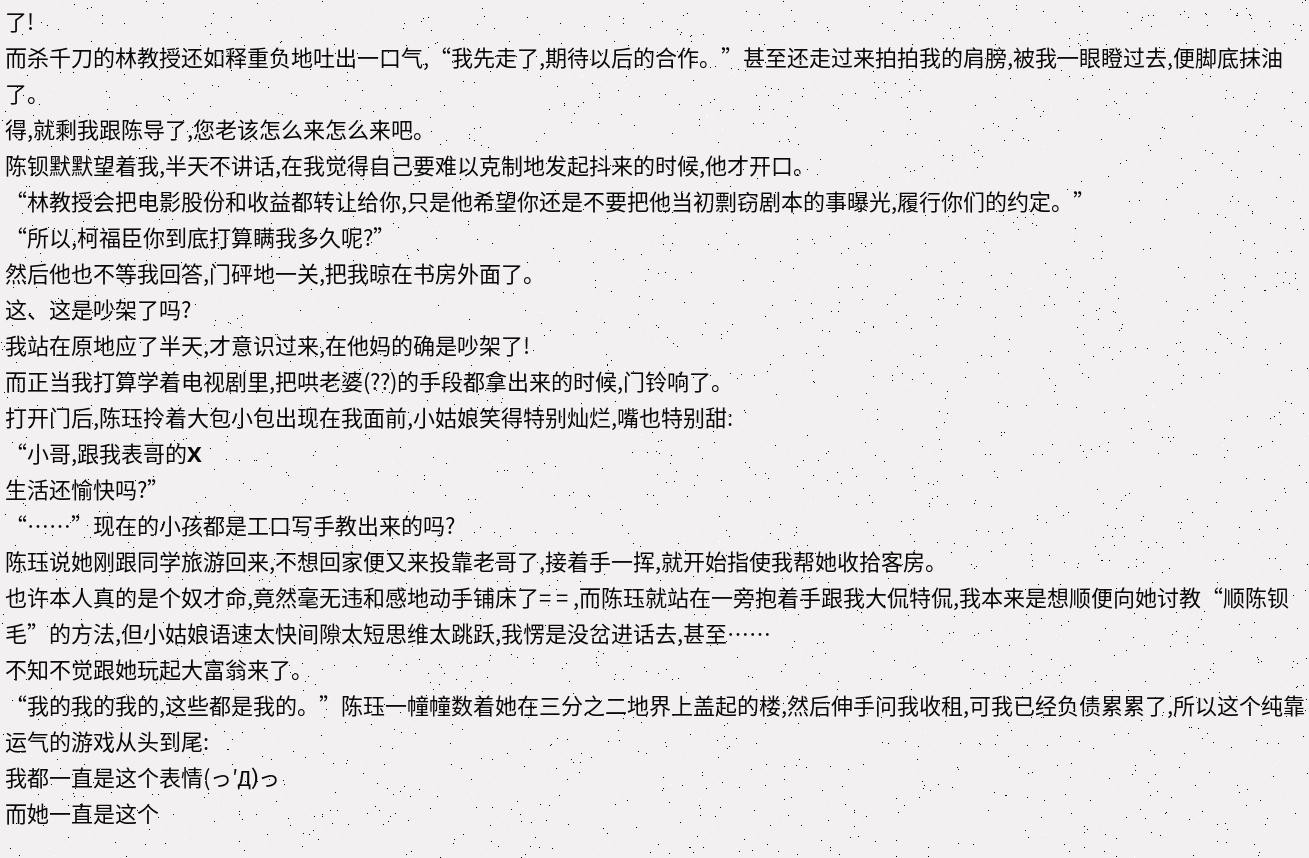了!
而杀千刀的林教授还如释重负地吐出一口气,“我先走了,期待以后的合作。”甚至还走过来拍拍我的肩膀,被我一眼瞪过去,便脚底抹油了。
得,就剩我跟陈导了,您老该怎么来怎么来吧。
陈钡默默望着我,半天不讲话,在我觉得自己要难以克制地发起抖来的时候,他才开口。
“林教授会把电影股份和收益都转让给你,只是他希望你还是不要把他当初剽窃剧本的事曝光,履行你们的约定。”
“所以,柯福臣你到底打算瞒我多久呢?”
然后他也不等我回答,门砰地一关,把我晾在书房外面了。
这、这是吵架了吗?
我站在原地应了半天,才意识过来,在他妈的确是吵架了!
而正当我打算学着电视剧里,把哄老婆(??)的手段都拿出来的时候,门铃响了。
打开门后,陈珏拎着大包小包出现在我面前,小姑娘笑得特别灿烂,嘴也特别甜:
“小哥,跟我表哥的X
生活还愉快吗?”
“……”现在的小孩都是工口写手教出来的吗?
陈珏说她刚跟同学旅游回来,不想回家便又来投靠老哥了,接着手一挥,就开始指使我帮她收拾客房。
也许本人真的是个奴才命,竟然毫无违和感地动手铺床了= = ,而陈珏就站在一旁抱着手跟我大侃特侃,我本来是想顺便向她讨教“顺陈钡毛”的方法,但小姑娘语速太快间隙太短思维太跳跃,我愣是没岔进话去,甚至……
不知不觉跟她玩起大富翁来了。
“我的我的我的,这些都是我的。”陈珏一幢幢数着她在三分之二地界上盖起的楼,然后伸手问我收租,可我已经负债累累了,所以这个纯靠运气的游戏从头到尾:
我都一直是这个表情(っ′Д)っ
而她一直是这个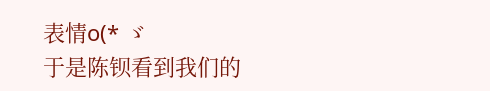表情o(* ゞ
于是陈钡看到我们的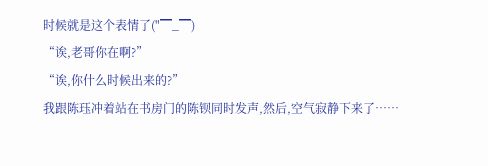时候就是这个表情了("▔_▔)
“诶,老哥你在啊?”
“诶,你什么时候出来的?”
我跟陈珏冲着站在书房门的陈钡同时发声,然后,空气寂静下来了……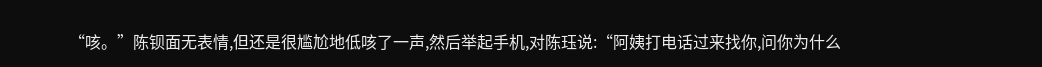“咳。”陈钡面无表情,但还是很尴尬地低咳了一声,然后举起手机,对陈珏说:“阿姨打电话过来找你,问你为什么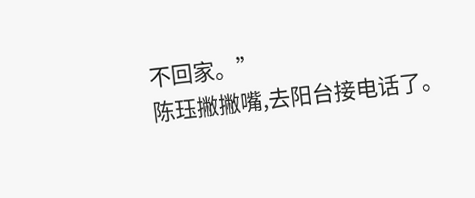不回家。”
陈珏撇撇嘴,去阳台接电话了。